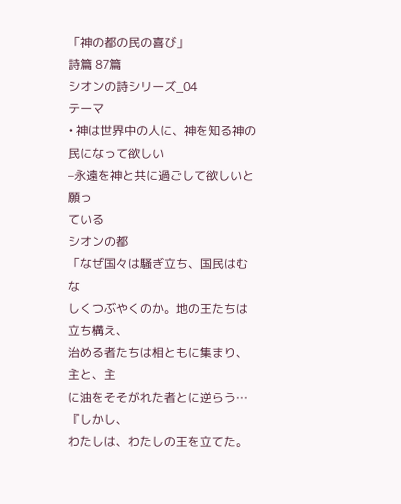「神の都の民の喜び」
詩篇 87篇
シオンの詩シリーズ_04
テーマ
• 神は世界中の人に、神を知る神の
民になって欲しい
–永遠を神と共に過ごして欲しいと願っ
ている
シオンの都
「なぜ国々は騒ぎ立ち、国民はむな
しくつぶやくのか。地の王たちは立ち構え、
治める者たちは相ともに集まり、主と、主
に油をそそがれた者とに逆らう… 『しかし、
わたしは、わたしの王を立てた。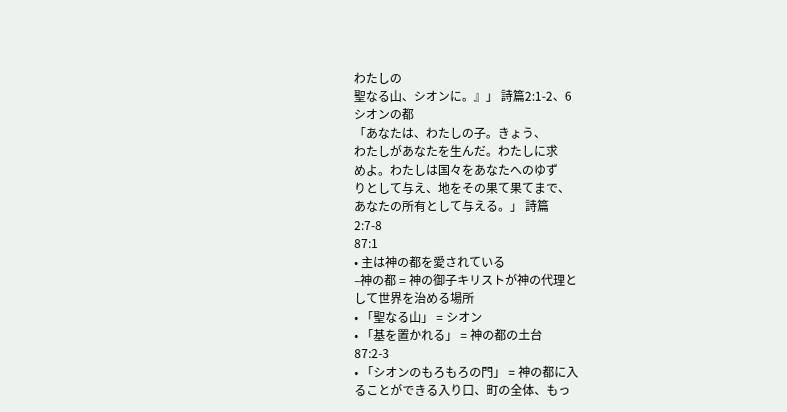わたしの
聖なる山、シオンに。』」 詩篇2:1-2、6
シオンの都
「あなたは、わたしの子。きょう、
わたしがあなたを生んだ。わたしに求
めよ。わたしは国々をあなたへのゆず
りとして与え、地をその果て果てまで、
あなたの所有として与える。」 詩篇
2:7-8
87:1
• 主は神の都を愛されている
–神の都 = 神の御子キリストが神の代理と
して世界を治める場所
• 「聖なる山」 = シオン
• 「基を置かれる」 = 神の都の土台
87:2-3
• 「シオンのもろもろの門」 = 神の都に入
ることができる入り口、町の全体、もっ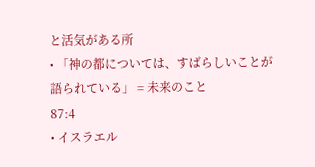と活気がある所
• 「神の都については、すばらしいことが
語られている」 = 未来のこと
87:4
• イスラエル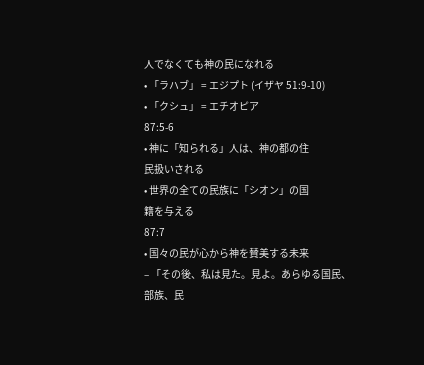人でなくても神の民になれる
• 「ラハブ」 = エジプト (イザヤ 51:9-10)
• 「クシュ」 = エチオピア
87:5-6
• 神に「知られる」人は、神の都の住
民扱いされる
• 世界の全ての民族に「シオン」の国
籍を与える
87:7
• 国々の民が心から神を賛美する未来
– 「その後、私は見た。見よ。あらゆる国民、
部族、民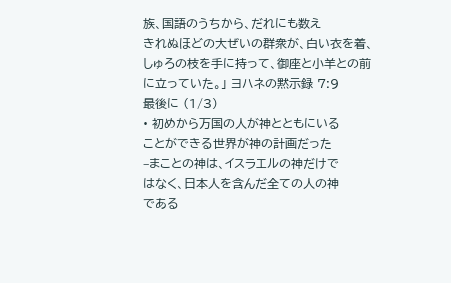族、国語のうちから、だれにも数え
きれぬほどの大ぜいの群衆が、白い衣を着、
しゅろの枝を手に持って、御座と小羊との前
に立っていた。」 ヨハネの黙示録 7:9
最後に (1/3)
• 初めから万国の人が神とともにいる
ことができる世界が神の計画だった
–まことの神は、イスラエルの神だけで
はなく、日本人を含んだ全ての人の神
である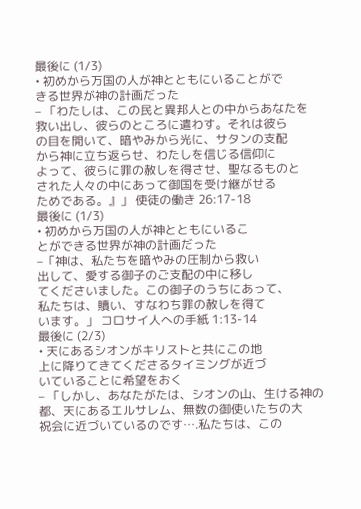最後に (1/3)
• 初めから万国の人が神とともにいることがで
きる世界が神の計画だった
– 「わたしは、この民と異邦人との中からあなたを
救い出し、彼らのところに遣わす。それは彼ら
の目を開いて、暗やみから光に、サタンの支配
から神に立ち返らせ、わたしを信じる信仰に
よって、彼らに罪の赦しを得させ、聖なるものと
された人々の中にあって御国を受け継がせる
ためである。』」 使徒の働き 26:17-18
最後に (1/3)
• 初めから万国の人が神とともにいるこ
とができる世界が神の計画だった
–「神は、私たちを暗やみの圧制から救い
出して、愛する御子のご支配の中に移し
てくださいました。この御子のうちにあって、
私たちは、贖い、すなわち罪の赦しを得て
います。」 コロサイ人への手紙 1:13-14
最後に (2/3)
• 天にあるシオンがキリストと共にこの地
上に降りてきてくださるタイミングが近づ
いていることに希望をおく
– 「しかし、あなたがたは、シオンの山、生ける神の
都、天にあるエルサレム、無数の御使いたちの大
祝会に近づいているのです….私たちは、この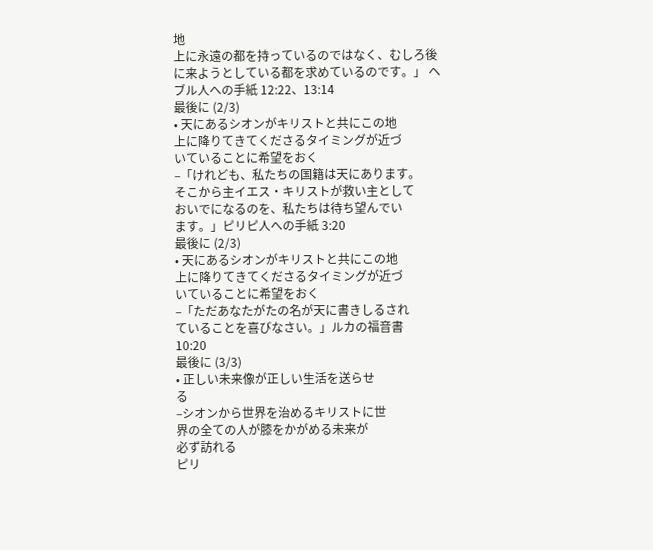地
上に永遠の都を持っているのではなく、むしろ後
に来ようとしている都を求めているのです。」 ヘ
ブル人への手紙 12:22、13:14
最後に (2/3)
• 天にあるシオンがキリストと共にこの地
上に降りてきてくださるタイミングが近づ
いていることに希望をおく
–「けれども、私たちの国籍は天にあります。
そこから主イエス・キリストが救い主として
おいでになるのを、私たちは待ち望んでい
ます。」ピリピ人への手紙 3:20
最後に (2/3)
• 天にあるシオンがキリストと共にこの地
上に降りてきてくださるタイミングが近づ
いていることに希望をおく
–「ただあなたがたの名が天に書きしるされ
ていることを喜びなさい。」ルカの福音書
10:20
最後に (3/3)
• 正しい未来像が正しい生活を送らせ
る
–シオンから世界を治めるキリストに世
界の全ての人が膝をかがめる未来が
必ず訪れる
ピリ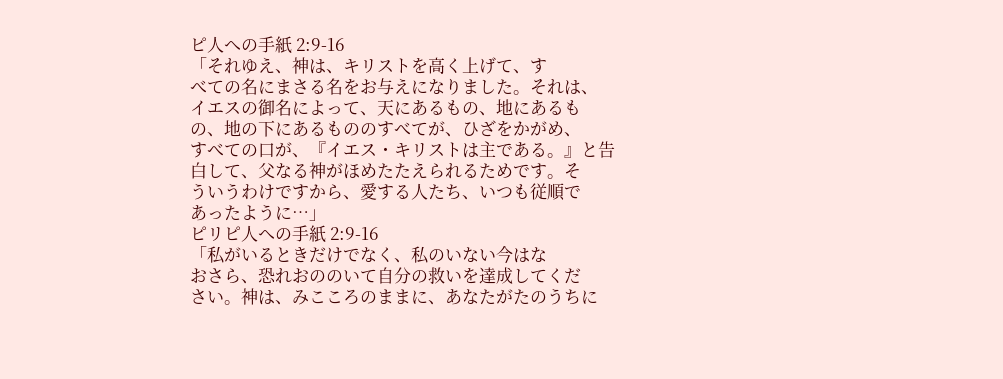ピ人への手紙 2:9-16
「それゆえ、神は、キリストを高く上げて、す
べての名にまさる名をお与えになりました。それは、
イエスの御名によって、天にあるもの、地にあるも
の、地の下にあるもののすべてが、ひざをかがめ、
すべての口が、『イエス・キリストは主である。』と告
白して、父なる神がほめたたえられるためです。そ
ういうわけですから、愛する人たち、いつも従順で
あったように…」
ピリピ人への手紙 2:9-16
「私がいるときだけでなく、私のいない今はな
おさら、恐れおののいて自分の救いを達成してくだ
さい。神は、みこころのままに、あなたがたのうちに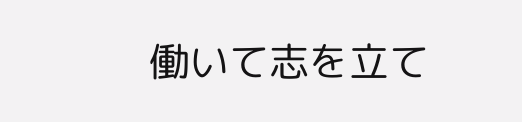働いて志を立て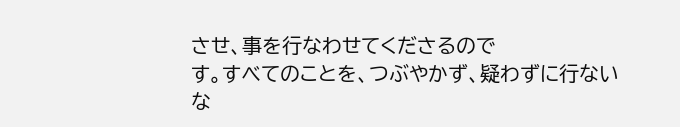させ、事を行なわせてくださるので
す。すべてのことを、つぶやかず、疑わずに行ない
な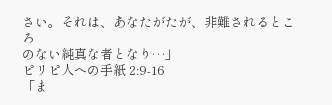さい。それは、あなたがたが、非難されるところ
のない純真な者となり…」
ピリピ人への手紙 2:9-16
「ま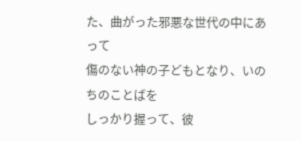た、曲がった邪悪な世代の中にあって
傷のない神の子どもとなり、いのちのことばを
しっかり握って、彼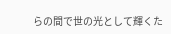らの間で世の光として輝くた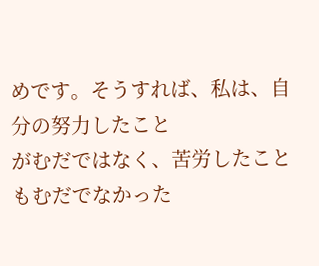めです。そうすれば、私は、自分の努力したこと
がむだではなく、苦労したこともむだでなかった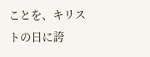ことを、キリストの日に誇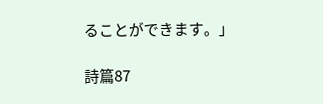ることができます。」

詩篇87